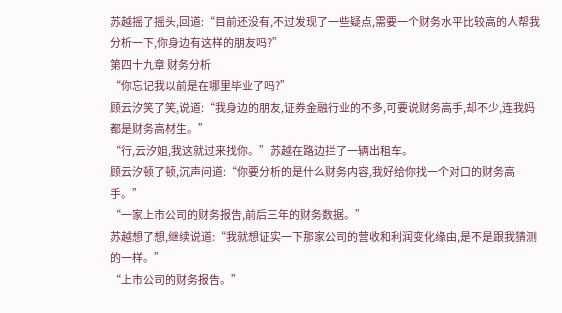苏越摇了摇头,回道:“目前还没有,不过发现了一些疑点,需要一个财务水平比较高的人帮我分析一下,你身边有这样的朋友吗?”
第四十九章 财务分析
“你忘记我以前是在哪里毕业了吗?”
顾云汐笑了笑,说道:“我身边的朋友,证券金融行业的不多,可要说财务高手,却不少,连我妈都是财务高材生。”
“行,云汐姐,我这就过来找你。”苏越在路边拦了一辆出租车。
顾云汐顿了顿,沉声问道:“你要分析的是什么财务内容,我好给你找一个对口的财务高手。”
“一家上市公司的财务报告,前后三年的财务数据。”
苏越想了想,继续说道:“我就想证实一下那家公司的营收和利润变化缘由,是不是跟我猜测的一样。”
“上市公司的财务报告。”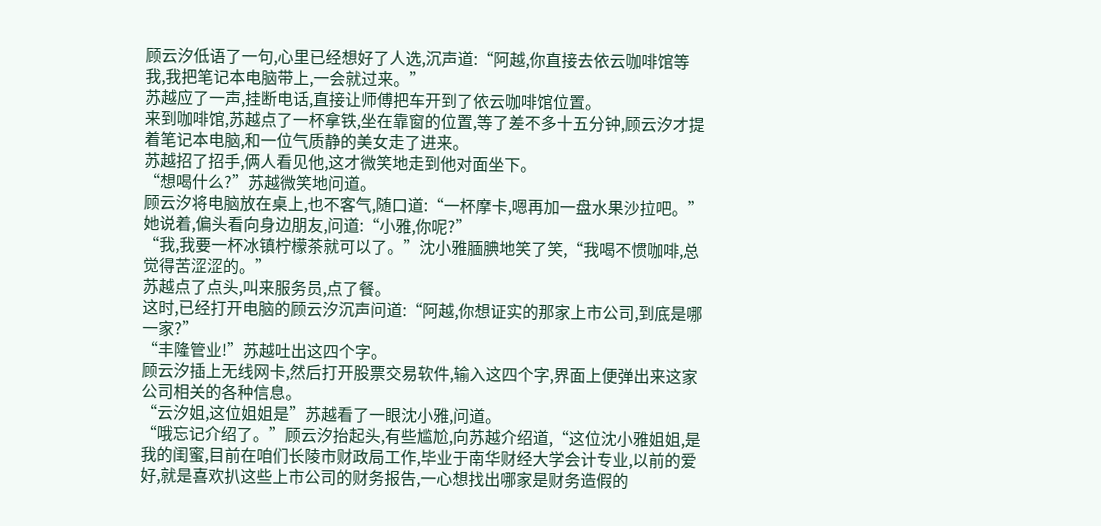顾云汐低语了一句,心里已经想好了人选,沉声道:“阿越,你直接去依云咖啡馆等我,我把笔记本电脑带上,一会就过来。”
苏越应了一声,挂断电话,直接让师傅把车开到了依云咖啡馆位置。
来到咖啡馆,苏越点了一杯拿铁,坐在靠窗的位置,等了差不多十五分钟,顾云汐才提着笔记本电脑,和一位气质静的美女走了进来。
苏越招了招手,俩人看见他,这才微笑地走到他对面坐下。
“想喝什么?”苏越微笑地问道。
顾云汐将电脑放在桌上,也不客气,随口道:“一杯摩卡,嗯再加一盘水果沙拉吧。”
她说着,偏头看向身边朋友,问道:“小雅,你呢?”
“我,我要一杯冰镇柠檬茶就可以了。”沈小雅腼腆地笑了笑,“我喝不惯咖啡,总觉得苦涩涩的。”
苏越点了点头,叫来服务员,点了餐。
这时,已经打开电脑的顾云汐沉声问道:“阿越,你想证实的那家上市公司,到底是哪一家?”
“丰隆管业!”苏越吐出这四个字。
顾云汐插上无线网卡,然后打开股票交易软件,输入这四个字,界面上便弹出来这家公司相关的各种信息。
“云汐姐,这位姐姐是”苏越看了一眼沈小雅,问道。
“哦忘记介绍了。”顾云汐抬起头,有些尴尬,向苏越介绍道,“这位沈小雅姐姐,是我的闺蜜,目前在咱们长陵市财政局工作,毕业于南华财经大学会计专业,以前的爱好,就是喜欢扒这些上市公司的财务报告,一心想找出哪家是财务造假的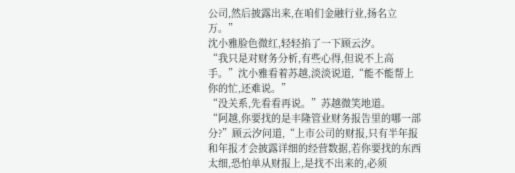公司,然后披露出来,在咱们金融行业,扬名立万。”
沈小雅脸色微红,轻轻掐了一下顾云汐。
“我只是对财务分析,有些心得,但说不上高手。”沈小雅看着苏越,淡淡说道,“能不能帮上你的忙,还难说。”
“没关系,先看看再说。”苏越微笑地道。
“阿越,你要找的是丰隆管业财务报告里的哪一部分?”顾云汐问道,“上市公司的财报,只有半年报和年报才会披露详细的经营数据,若你要找的东西太细,恐怕单从财报上,是找不出来的,必须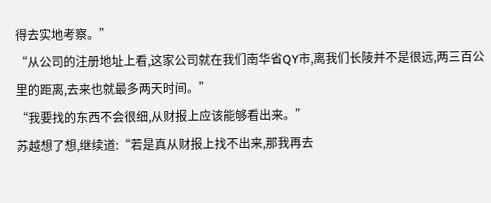得去实地考察。”
“从公司的注册地址上看,这家公司就在我们南华省QY市,离我们长陵并不是很远,两三百公里的距离,去来也就最多两天时间。”
“我要找的东西不会很细,从财报上应该能够看出来。”
苏越想了想,继续道:“若是真从财报上找不出来,那我再去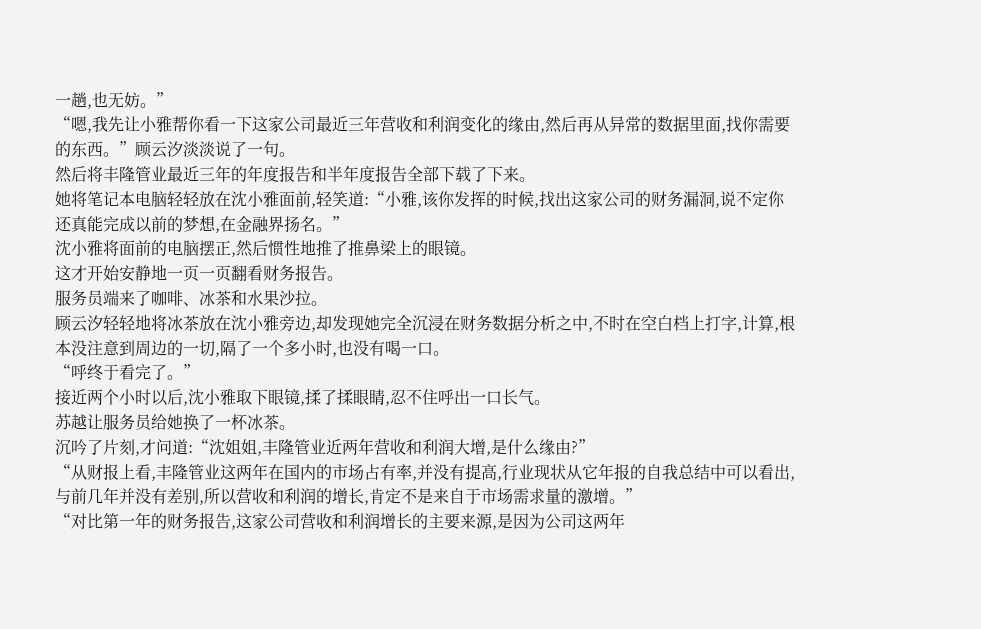一趟,也无妨。”
“嗯,我先让小雅帮你看一下这家公司最近三年营收和利润变化的缘由,然后再从异常的数据里面,找你需要的东西。”顾云汐淡淡说了一句。
然后将丰隆管业最近三年的年度报告和半年度报告全部下载了下来。
她将笔记本电脑轻轻放在沈小雅面前,轻笑道:“小雅,该你发挥的时候,找出这家公司的财务漏洞,说不定你还真能完成以前的梦想,在金融界扬名。”
沈小雅将面前的电脑摆正,然后惯性地推了推鼻梁上的眼镜。
这才开始安静地一页一页翻看财务报告。
服务员端来了咖啡、冰茶和水果沙拉。
顾云汐轻轻地将冰茶放在沈小雅旁边,却发现她完全沉浸在财务数据分析之中,不时在空白档上打字,计算,根本没注意到周边的一切,隔了一个多小时,也没有喝一口。
“呼终于看完了。”
接近两个小时以后,沈小雅取下眼镜,揉了揉眼睛,忍不住呼出一口长气。
苏越让服务员给她换了一杯冰茶。
沉吟了片刻,才问道:“沈姐姐,丰隆管业近两年营收和利润大增,是什么缘由?”
“从财报上看,丰隆管业这两年在国内的市场占有率,并没有提高,行业现状从它年报的自我总结中可以看出,与前几年并没有差别,所以营收和利润的增长,肯定不是来自于市场需求量的激增。”
“对比第一年的财务报告,这家公司营收和利润增长的主要来源,是因为公司这两年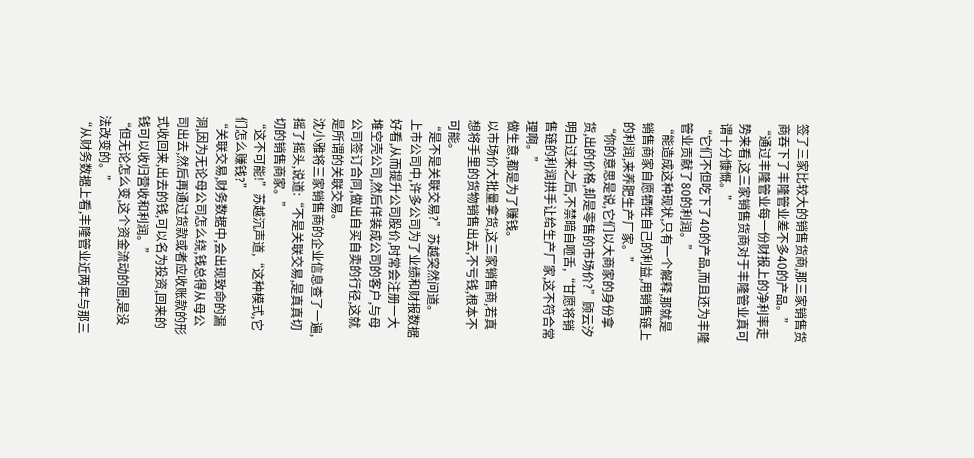签了三家比较大的销售货商,那三家销售货商吞下了丰隆管业差不多40的产品。”
“通过丰隆管业每一份财报上的净利率走势来看,这三家销售货商对于丰隆管业真可谓十分慷慨。”
“它们不但吃下了40的产品,而且还为丰隆管业贡献了80的利润。”
“能造成这种现状,只有一个解释,那就是销售商家自愿牺牲自己的利益,用销售链上的利润,来养肥生产厂家。”
“你的意思是说,它们以大商家的身份拿货,出的价格,却是零售的市场价?”顾云汐明白过来之后,不禁暗自咂舌,“甘愿将销售链的利润拱手让给生产厂家,这不符合常理啊。”
做生意,都是为了赚钱。
以市场价大批量拿货,这三家销售商,若真想将手里的货物销售出去,不亏钱,根本不可能。
“是不是关联交易?”苏越突然问道。
上市公司中,许多公司为了业绩和财报数据好看,从而提升公司股价,时常会注册一大堆空壳公司,然后佯装成公司的客户,与母公司签订合同,做出自买自卖的行径,这就是所谓的关联交易。
沈小雅将三家销售商的企业信息查了一遍,摇了摇头,说道:“不是关联交易,是真真切切的销售商家。”
“这不可能!”苏越沉声道,“这种模式,它们怎么赚钱?”
“关联交易,财务数据中,会出现致命的漏洞,因为无论母公司怎么绕,钱总得从母公司出去,然后再通过货款或者应收账款的形式收回来,出去的钱,可以名为投资,回来的钱可以收归营收和利润。”
“但无论怎么变,这个资金流动的圈,是没法改变的。”
“从财务数据上看,丰隆管业近两年与那三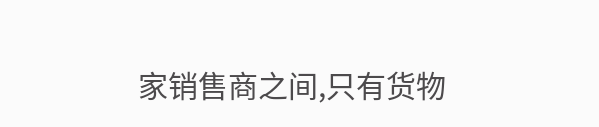家销售商之间,只有货物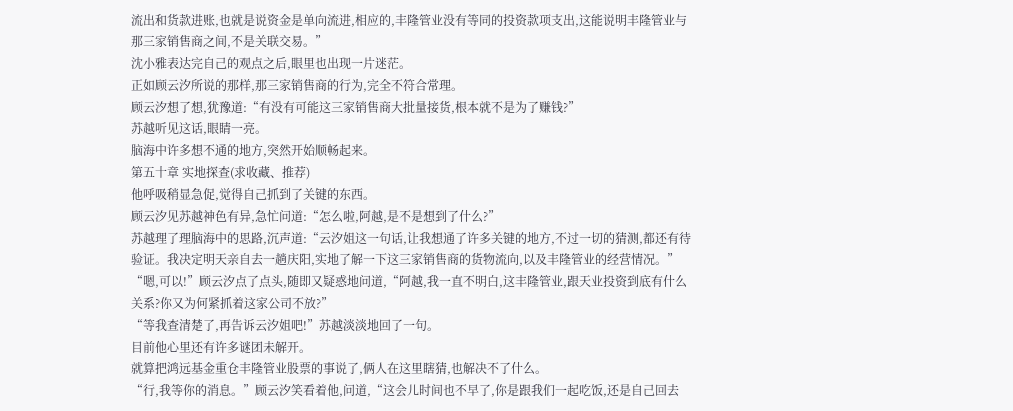流出和货款进账,也就是说资金是单向流进,相应的,丰隆管业没有等同的投资款项支出,这能说明丰隆管业与那三家销售商之间,不是关联交易。”
沈小雅表达完自己的观点之后,眼里也出现一片迷茫。
正如顾云汐所说的那样,那三家销售商的行为,完全不符合常理。
顾云汐想了想,犹豫道:“有没有可能这三家销售商大批量接货,根本就不是为了赚钱?”
苏越听见这话,眼睛一亮。
脑海中许多想不通的地方,突然开始顺畅起来。
第五十章 实地探查(求收藏、推荐)
他呼吸稍显急促,觉得自己抓到了关键的东西。
顾云汐见苏越神色有异,急忙问道:“怎么啦,阿越,是不是想到了什么?”
苏越理了理脑海中的思路,沉声道:“云汐姐这一句话,让我想通了许多关键的地方,不过一切的猜测,都还有待验证。我决定明天亲自去一趟庆阳,实地了解一下这三家销售商的货物流向,以及丰隆管业的经营情况。”
“嗯,可以!”顾云汐点了点头,随即又疑惑地问道,“阿越,我一直不明白,这丰隆管业,跟天业投资到底有什么关系?你又为何紧抓着这家公司不放?”
“等我查清楚了,再告诉云汐姐吧!”苏越淡淡地回了一句。
目前他心里还有许多谜团未解开。
就算把鸿远基金重仓丰隆管业股票的事说了,俩人在这里瞎猜,也解决不了什么。
“行,我等你的消息。”顾云汐笑看着他,问道,“这会儿时间也不早了,你是跟我们一起吃饭,还是自己回去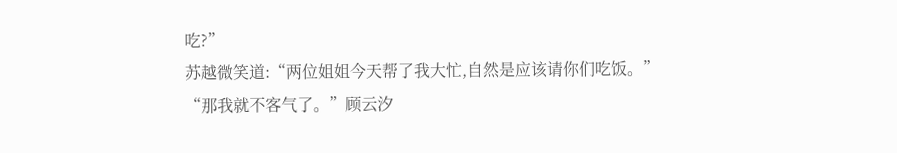吃?”
苏越微笑道:“两位姐姐今天帮了我大忙,自然是应该请你们吃饭。”
“那我就不客气了。”顾云汐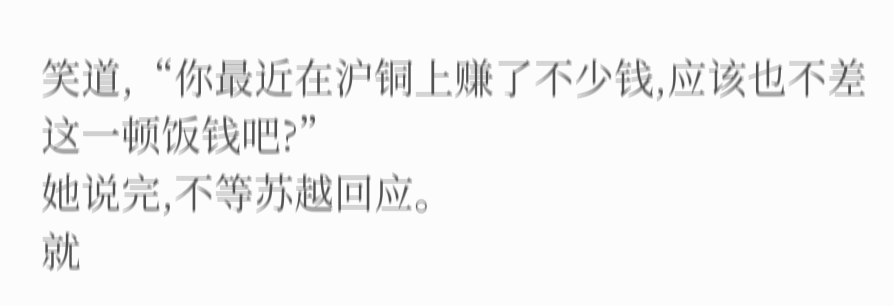笑道,“你最近在沪铜上赚了不少钱,应该也不差这一顿饭钱吧?”
她说完,不等苏越回应。
就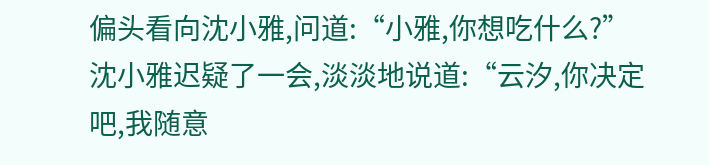偏头看向沈小雅,问道:“小雅,你想吃什么?”
沈小雅迟疑了一会,淡淡地说道:“云汐,你决定吧,我随意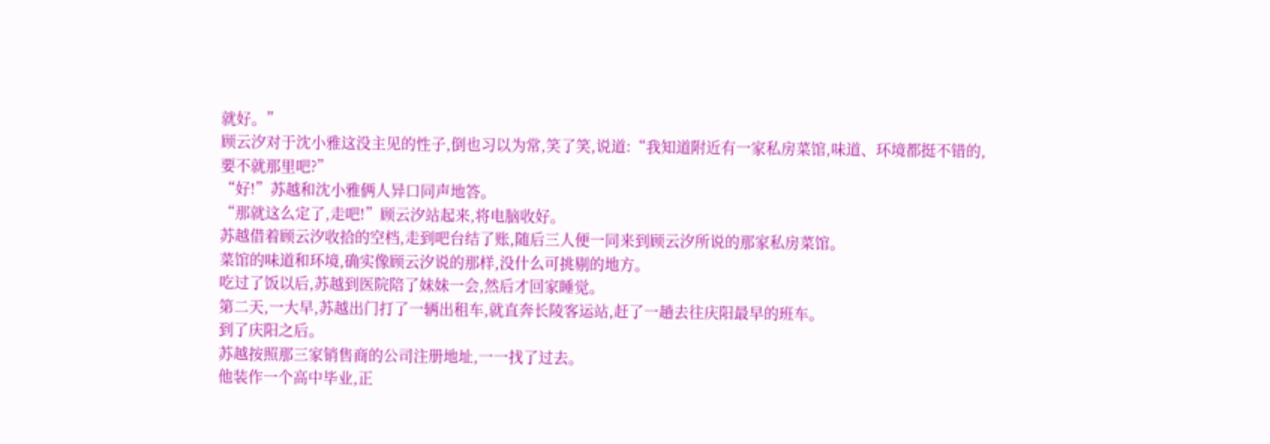就好。”
顾云汐对于沈小雅这没主见的性子,倒也习以为常,笑了笑,说道:“我知道附近有一家私房菜馆,味道、环境都挺不错的,要不就那里吧?”
“好!”苏越和沈小雅俩人异口同声地答。
“那就这么定了,走吧!”顾云汐站起来,将电脑收好。
苏越借着顾云汐收拾的空档,走到吧台结了账,随后三人便一同来到顾云汐所说的那家私房菜馆。
菜馆的味道和环境,确实像顾云汐说的那样,没什么可挑剔的地方。
吃过了饭以后,苏越到医院陪了妹妹一会,然后才回家睡觉。
第二天,一大早,苏越出门打了一辆出租车,就直奔长陵客运站,赶了一趟去往庆阳最早的班车。
到了庆阳之后。
苏越按照那三家销售商的公司注册地址,一一找了过去。
他装作一个高中毕业,正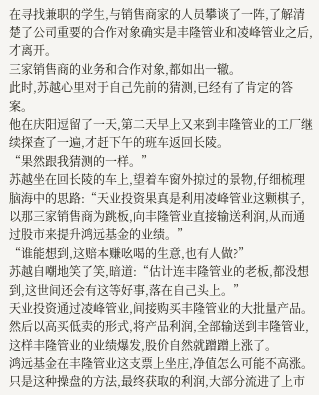在寻找兼职的学生,与销售商家的人员攀谈了一阵,了解清楚了公司重要的合作对象确实是丰隆管业和凌峰管业之后,才离开。
三家销售商的业务和合作对象,都如出一辙。
此时,苏越心里对于自己先前的猜测,已经有了肯定的答案。
他在庆阳逗留了一天,第二天早上又来到丰隆管业的工厂继续探查了一遍,才赶下午的班车返回长陵。
“果然跟我猜测的一样。”
苏越坐在回长陵的车上,望着车窗外掠过的景物,仔细梳理脑海中的思路:“天业投资果真是利用凌峰管业这颗棋子,以那三家销售商为跳板,向丰隆管业直接输送利润,从而通过股市来提升鸿远基金的业绩。”
“谁能想到,这赔本赚吆喝的生意,也有人做?”
苏越自嘲地笑了笑,暗道:“估计连丰隆管业的老板,都没想到,这世间还会有这等好事,落在自己头上。”
天业投资通过凌峰管业,间接购买丰隆管业的大批量产品。
然后以高买低卖的形式,将产品利润,全部输送到丰隆管业,这样丰隆管业的业绩爆发,股价自然就蹭蹭上涨了。
鸿远基金在丰隆管业这支票上坐庄,净值怎么可能不高涨。
只是这种操盘的方法,最终获取的利润,大部分流进了上市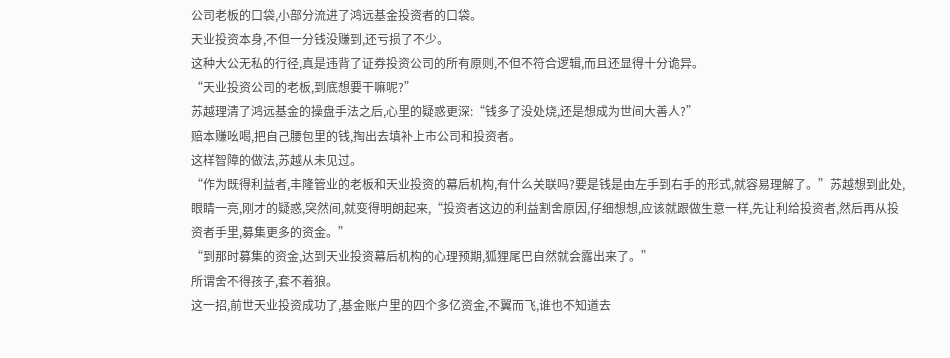公司老板的口袋,小部分流进了鸿远基金投资者的口袋。
天业投资本身,不但一分钱没赚到,还亏损了不少。
这种大公无私的行径,真是违背了证券投资公司的所有原则,不但不符合逻辑,而且还显得十分诡异。
“天业投资公司的老板,到底想要干嘛呢?”
苏越理清了鸿远基金的操盘手法之后,心里的疑惑更深:“钱多了没处烧,还是想成为世间大善人?”
赔本赚吆喝,把自己腰包里的钱,掏出去填补上市公司和投资者。
这样智障的做法,苏越从未见过。
“作为既得利益者,丰隆管业的老板和天业投资的幕后机构,有什么关联吗?要是钱是由左手到右手的形式,就容易理解了。”苏越想到此处,眼睛一亮,刚才的疑惑,突然间,就变得明朗起来,“投资者这边的利益割舍原因,仔细想想,应该就跟做生意一样,先让利给投资者,然后再从投资者手里,募集更多的资金。”
“到那时募集的资金,达到天业投资幕后机构的心理预期,狐狸尾巴自然就会露出来了。”
所谓舍不得孩子,套不着狼。
这一招,前世天业投资成功了,基金账户里的四个多亿资金,不翼而飞,谁也不知道去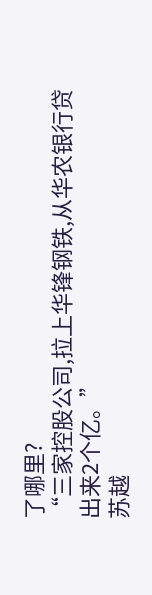了哪里?
“三家控股公司,拉上华锋钢铁,从华农银行贷出来2个亿。”
苏越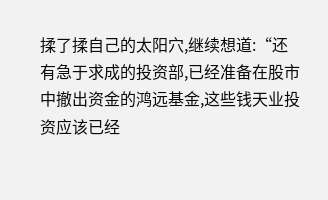揉了揉自己的太阳穴,继续想道:“还有急于求成的投资部,已经准备在股市中撤出资金的鸿远基金,这些钱天业投资应该已经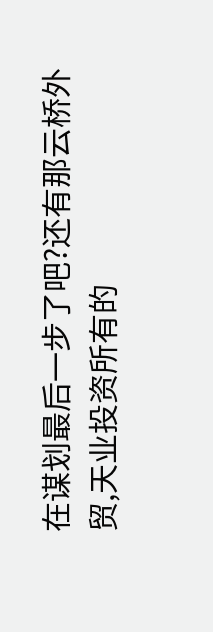在谋划最后一步了吧?还有那云桥外贸,天业投资所有的